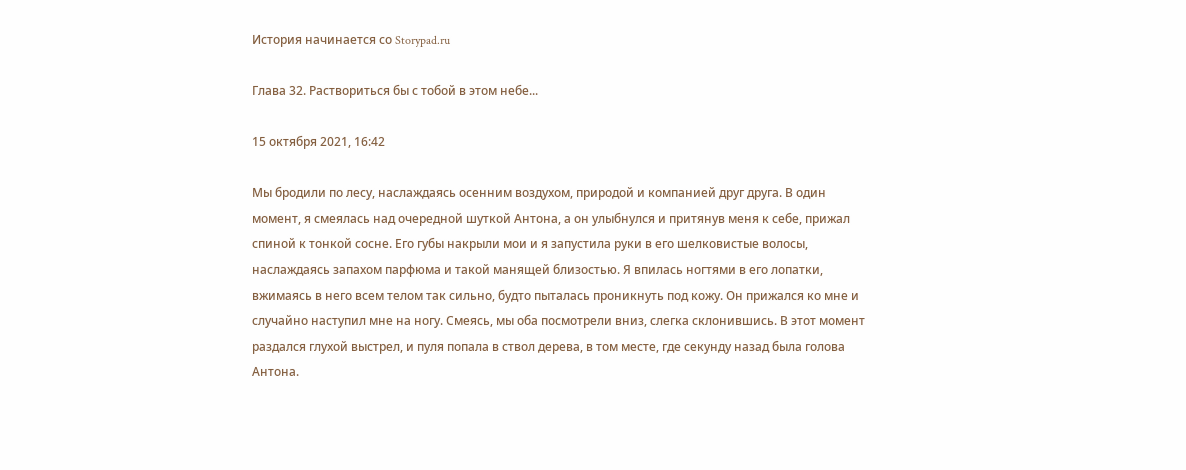История начинается со Storypad.ru

Глава 32. Раствориться бы с тобой в этом небе...

15 октября 2021, 16:42

Мы бродили по лесу, наслаждаясь осенним воздухом, природой и компанией друг друга. В один момент, я смеялась над очередной шуткой Антона, а он улыбнулся и притянув меня к себе, прижал спиной к тонкой сосне. Его губы накрыли мои и я запустила руки в его шелковистые волосы, наслаждаясь запахом парфюма и такой манящей близостью. Я впилась ногтями в его лопатки, вжимаясь в него всем телом так сильно, будто пыталась проникнуть под кожу. Он прижался ко мне и случайно наступил мне на ногу. Смеясь, мы оба посмотрели вниз, слегка склонившись. В этот момент раздался глухой выстрел, и пуля попала в ствол дерева, в том месте, где секунду назад была голова Антона.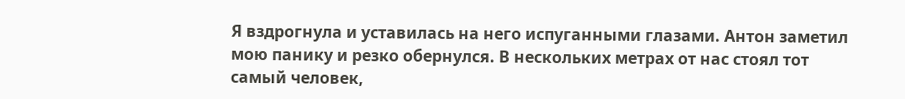Я вздрогнула и уставилась на него испуганными глазами. Антон заметил мою панику и резко обернулся. В нескольких метрах от нас стоял тот самый человек,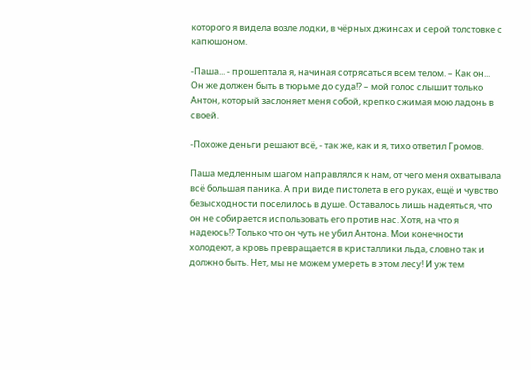которого я видела возле лодки, в чёрных джинсах и серой толстовке с капюшоном.

-Паша... - прошептала я, начиная сотрясаться всем телом. – Как он... Он же должен быть в тюрьме до суда!? – мой голос слышит только Антон, который заслоняет меня собой, крепко сжимая мою ладонь в своей.

-Похоже деньги решают всё, - так же, как и я, тихо ответил Громов.

Паша медленным шагом направлялся к нам, от чего меня охватывала всё большая паника. А при виде пистолета в его руках, ещё и чувство безысходности поселилось в душе. Оставалось лишь надеяться, что он не собирается использовать его против нас. Хотя, на что я надеюсь!? Только что он чуть не убил Антона. Мои конечности холодеют, а кровь превращается в кристаллики льда, словно так и должно быть. Нет, мы не можем умереть в этом лесу! И уж тем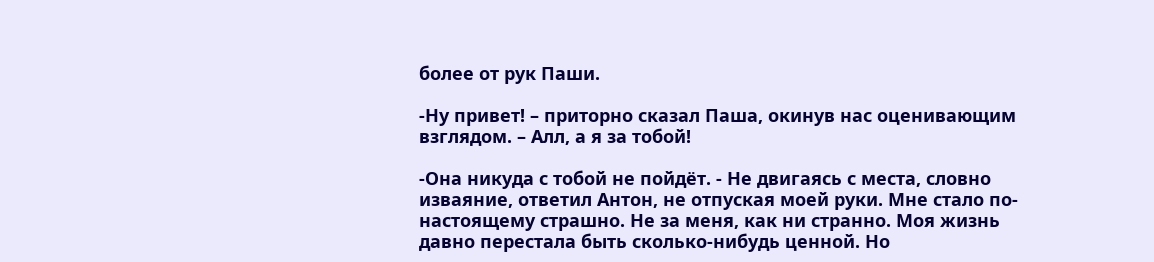более от рук Паши.

-Ну привет! – приторно сказал Паша, окинув нас оценивающим взглядом. – Алл, а я за тобой!

-Она никуда с тобой не пойдёт. - Не двигаясь с места, словно изваяние, ответил Антон, не отпуская моей руки. Мне стало по-настоящему страшно. Не за меня, как ни странно. Моя жизнь давно перестала быть сколько-нибудь ценной. Но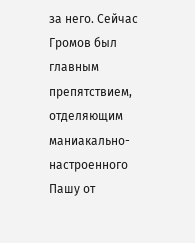за него. Сейчас Громов был главным препятствием, отделяющим маниакально-настроенного Пашу от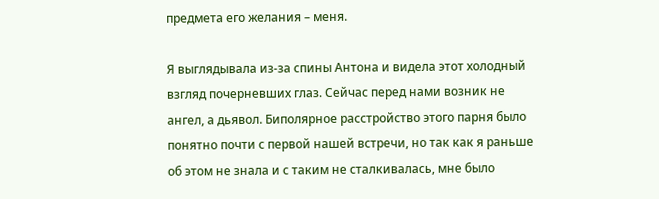предмета его желания – меня.

Я выглядывала из-за спины Антона и видела этот холодный взгляд почерневших глаз. Сейчас перед нами возник не ангел, а дьявол. Биполярное расстройство этого парня было понятно почти с первой нашей встречи, но так как я раньше об этом не знала и с таким не сталкивалась, мне было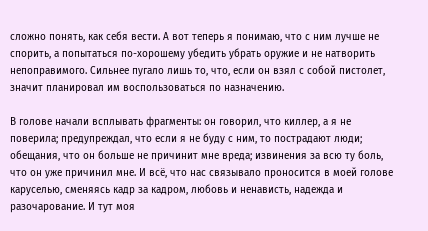сложно понять, как себя вести. А вот теперь я понимаю, что с ним лучше не спорить, а попытаться по-хорошему убедить убрать оружие и не натворить непоправимого. Сильнее пугало лишь то, что, если он взял с собой пистолет, значит планировал им воспользоваться по назначению.

В голове начали всплывать фрагменты: он говорил, что киллер, а я не поверила; предупреждал, что если я не буду с ним, то пострадают люди; обещания, что он больше не причинит мне вреда; извинения за всю ту боль, что он уже причинил мне. И всё, что нас связывало проносится в моей голове каруселью, сменяясь кадр за кадром, любовь и ненависть, надежда и разочарование. И тут моя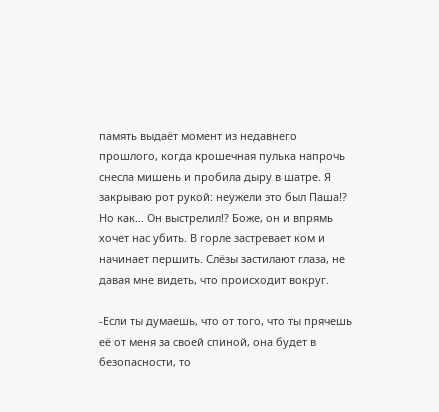память выдаёт момент из недавнего прошлого, когда крошечная пулька напрочь снесла мишень и пробила дыру в шатре. Я закрываю рот рукой: неужели это был Паша!? Но как... Он выстрелил!? Боже, он и впрямь хочет нас убить. В горле застревает ком и начинает першить. Слёзы застилают глаза, не давая мне видеть, что происходит вокруг.

-Если ты думаешь, что от того, что ты прячешь её от меня за своей спиной, она будет в безопасности, то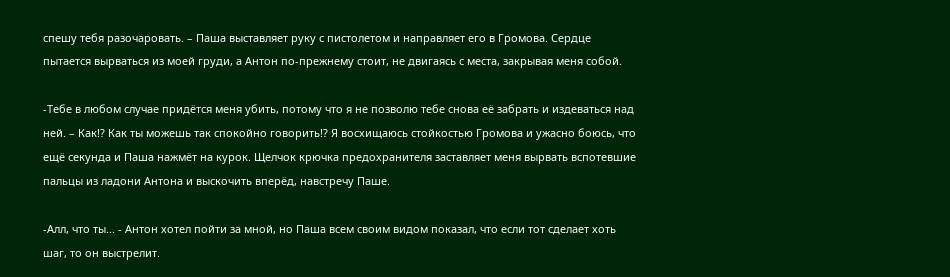спешу тебя разочаровать. – Паша выставляет руку с пистолетом и направляет его в Громова. Сердце пытается вырваться из моей груди, а Антон по-прежнему стоит, не двигаясь с места, закрывая меня собой.

-Тебе в любом случае придётся меня убить, потому что я не позволю тебе снова её забрать и издеваться над ней. – Как!? Как ты можешь так спокойно говорить!? Я восхищаюсь стойкостью Громова и ужасно боюсь, что ещё секунда и Паша нажмёт на курок. Щелчок крючка предохранителя заставляет меня вырвать вспотевшие пальцы из ладони Антона и выскочить вперёд, навстречу Паше.

-Алл, что ты... - Антон хотел пойти за мной, но Паша всем своим видом показал, что если тот сделает хоть шаг, то он выстрелит.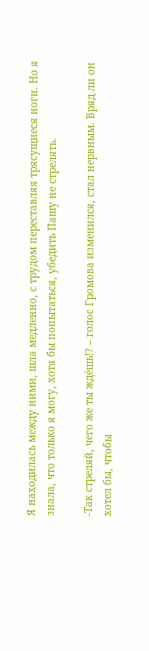Я находилась между ними, шла медленно, с трудом переставляя трясущиеся ноги. Но я знала, что только я могу, хотя бы попытаться, убедить Пашу не стрелять.

-Так стреляй, чего же ты ждёшь!? – голос Громова изменился, стал нервным. Вряд ли он хотел бы, чтобы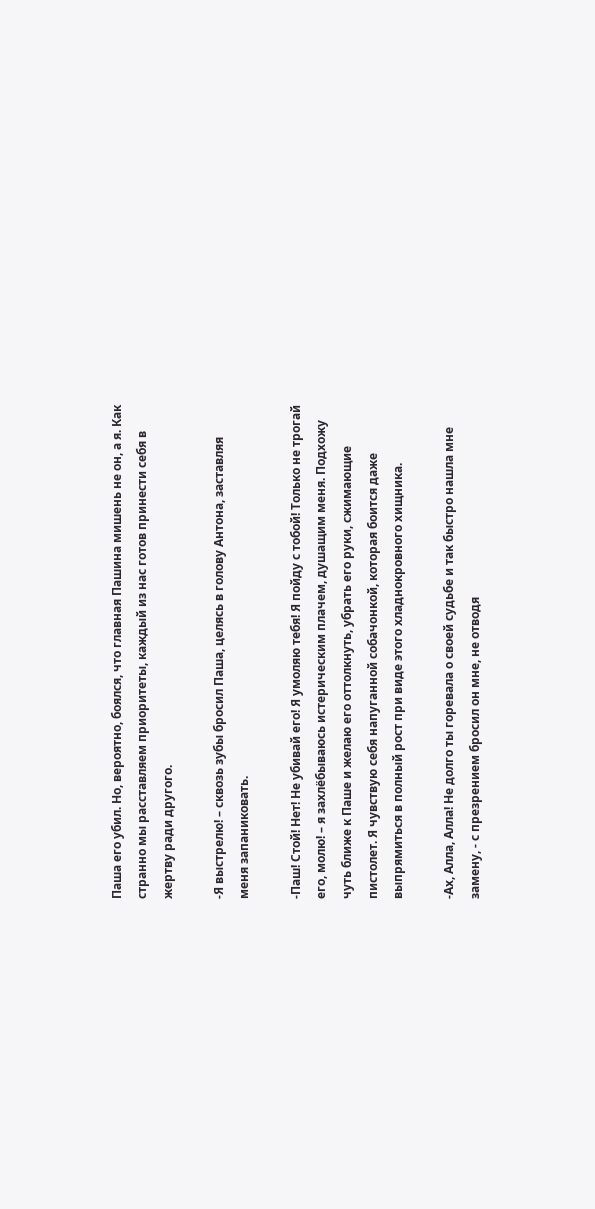Паша его убил. Но, вероятно, боялся, что главная Пашина мишень не он, а я. Как странно мы расставляем приоритеты, каждый из нас готов принести себя в жертву ради другого.

-Я выстрелю! – сквозь зубы бросил Паша, целясь в голову Антона, заставляя меня запаниковать.

-Паш! Стой! Нет! Не убивай его! Я умоляю тебя! Я пойду с тобой! Только не трогай его, молю! – я захлёбываюсь истерическим плачем, душащим меня. Подхожу чуть ближе к Паше и желаю его оттолкнуть, убрать его руки, сжимающие пистолет. Я чувствую себя напуганной собачонкой, которая боится даже выпрямиться в полный рост при виде этого хладнокровного хищника.

-Ах, Алла, Алла! Не долго ты горевала о своей судьбе и так быстро нашла мне замену, - с презрением бросил он мне, не отводя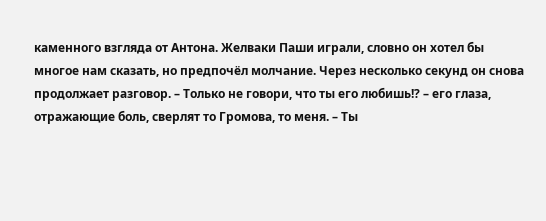каменного взгляда от Антона. Желваки Паши играли, словно он хотел бы многое нам сказать, но предпочёл молчание. Через несколько секунд он снова продолжает разговор. – Только не говори, что ты его любишь!? – его глаза, отражающие боль, сверлят то Громова, то меня. – Ты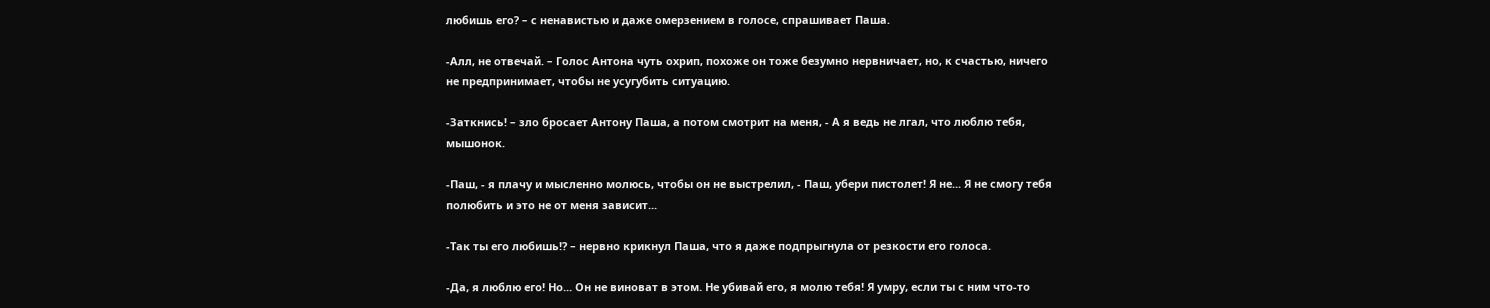любишь его? – с ненавистью и даже омерзением в голосе, спрашивает Паша.

-Алл, не отвечай. – Голос Антона чуть охрип, похоже он тоже безумно нервничает, но, к счастью, ничего не предпринимает, чтобы не усугубить ситуацию.

-Заткнись! – зло бросает Антону Паша, а потом смотрит на меня, - А я ведь не лгал, что люблю тебя, мышонок.

-Паш, - я плачу и мысленно молюсь, чтобы он не выстрелил, - Паш, убери пистолет! Я не... Я не смогу тебя полюбить и это не от меня зависит...

-Так ты его любишь!? – нервно крикнул Паша, что я даже подпрыгнула от резкости его голоса.

-Да, я люблю его! Но... Он не виноват в этом. Не убивай его, я молю тебя! Я умру, если ты с ним что-то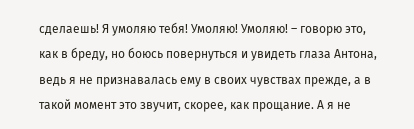сделаешь! Я умоляю тебя! Умоляю! Умоляю! – говорю это, как в бреду, но боюсь повернуться и увидеть глаза Антона, ведь я не признавалась ему в своих чувствах прежде, а в такой момент это звучит, скорее, как прощание. А я не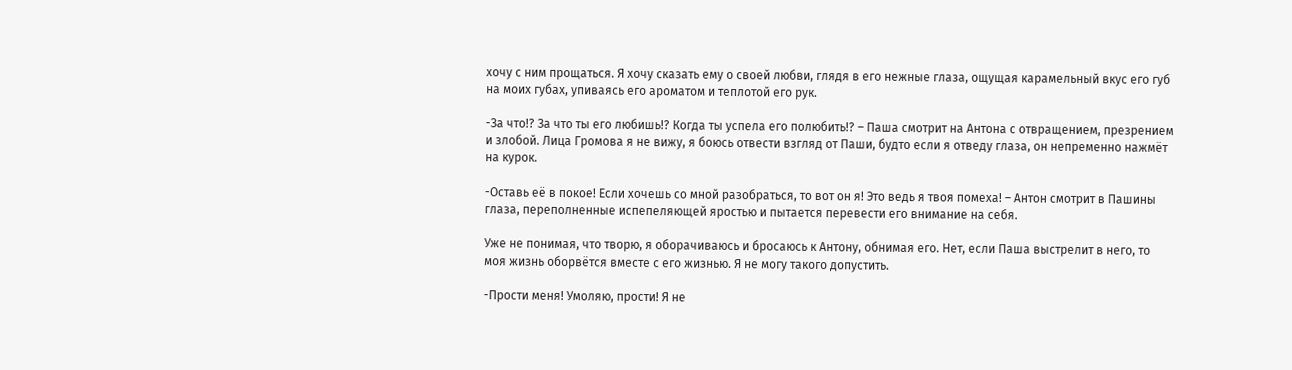хочу с ним прощаться. Я хочу сказать ему о своей любви, глядя в его нежные глаза, ощущая карамельный вкус его губ на моих губах, упиваясь его ароматом и теплотой его рук.

-За что!? За что ты его любишь!? Когда ты успела его полюбить!? – Паша смотрит на Антона с отвращением, презрением и злобой. Лица Громова я не вижу, я боюсь отвести взгляд от Паши, будто если я отведу глаза, он непременно нажмёт на курок.

-Оставь её в покое! Если хочешь со мной разобраться, то вот он я! Это ведь я твоя помеха! – Антон смотрит в Пашины глаза, переполненные испепеляющей яростью и пытается перевести его внимание на себя.

Уже не понимая, что творю, я оборачиваюсь и бросаюсь к Антону, обнимая его. Нет, если Паша выстрелит в него, то моя жизнь оборвётся вместе с его жизнью. Я не могу такого допустить.

-Прости меня! Умоляю, прости! Я не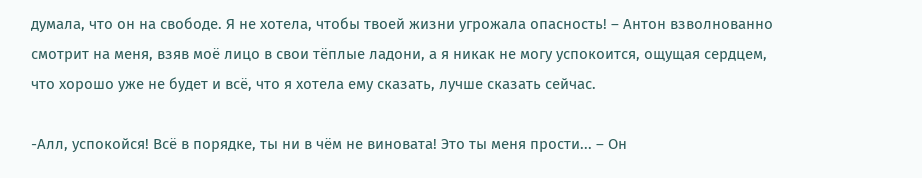думала, что он на свободе. Я не хотела, чтобы твоей жизни угрожала опасность! – Антон взволнованно смотрит на меня, взяв моё лицо в свои тёплые ладони, а я никак не могу успокоится, ощущая сердцем, что хорошо уже не будет и всё, что я хотела ему сказать, лучше сказать сейчас.

-Алл, успокойся! Всё в порядке, ты ни в чём не виновата! Это ты меня прости... – Он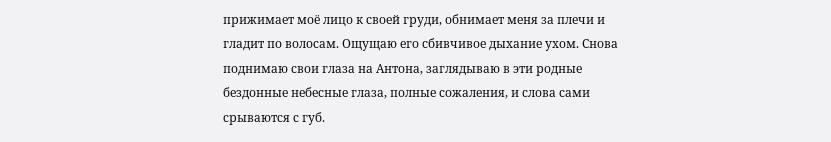прижимает моё лицо к своей груди, обнимает меня за плечи и гладит по волосам. Ощущаю его сбивчивое дыхание ухом. Снова поднимаю свои глаза на Антона, заглядываю в эти родные бездонные небесные глаза, полные сожаления, и слова сами срываются с губ.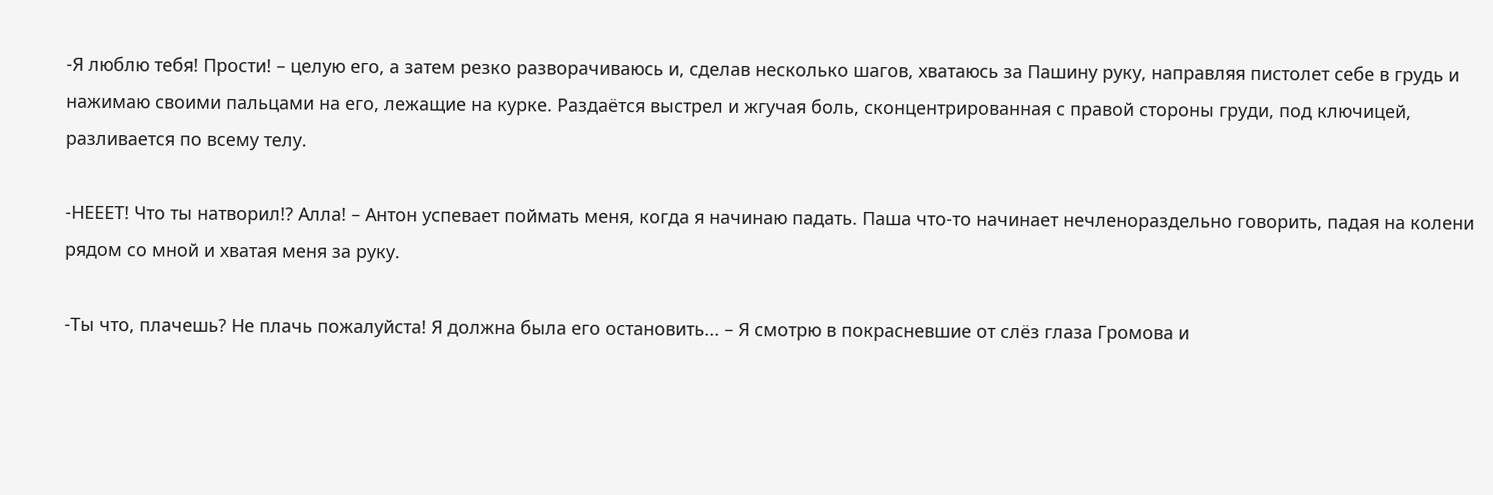-Я люблю тебя! Прости! – целую его, а затем резко разворачиваюсь и, сделав несколько шагов, хватаюсь за Пашину руку, направляя пистолет себе в грудь и нажимаю своими пальцами на его, лежащие на курке. Раздаётся выстрел и жгучая боль, сконцентрированная с правой стороны груди, под ключицей, разливается по всему телу.

-НЕЕЕТ! Что ты натворил!? Алла! – Антон успевает поймать меня, когда я начинаю падать. Паша что-то начинает нечленораздельно говорить, падая на колени рядом со мной и хватая меня за руку.

-Ты что, плачешь? Не плачь пожалуйста! Я должна была его остановить... – Я смотрю в покрасневшие от слёз глаза Громова и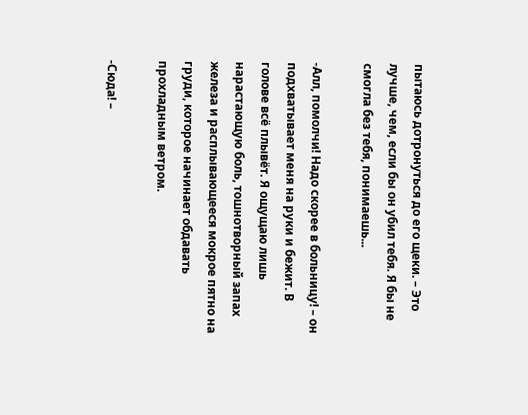пытаюсь дотронуться до его щеки. – Это лучше, чем, если бы он убил тебя. Я бы не смогла без тебя, понимаешь...

-Алл, помолчи! Надо скорее в больницу! – он подхватывает меня на руки и бежит. В голове всё плывёт. Я ощущаю лишь нарастающую боль, тошнотворный запах железа и расплывающееся мокрое пятно на груди, которое начинает обдавать прохладным ветром.

-Сюда! –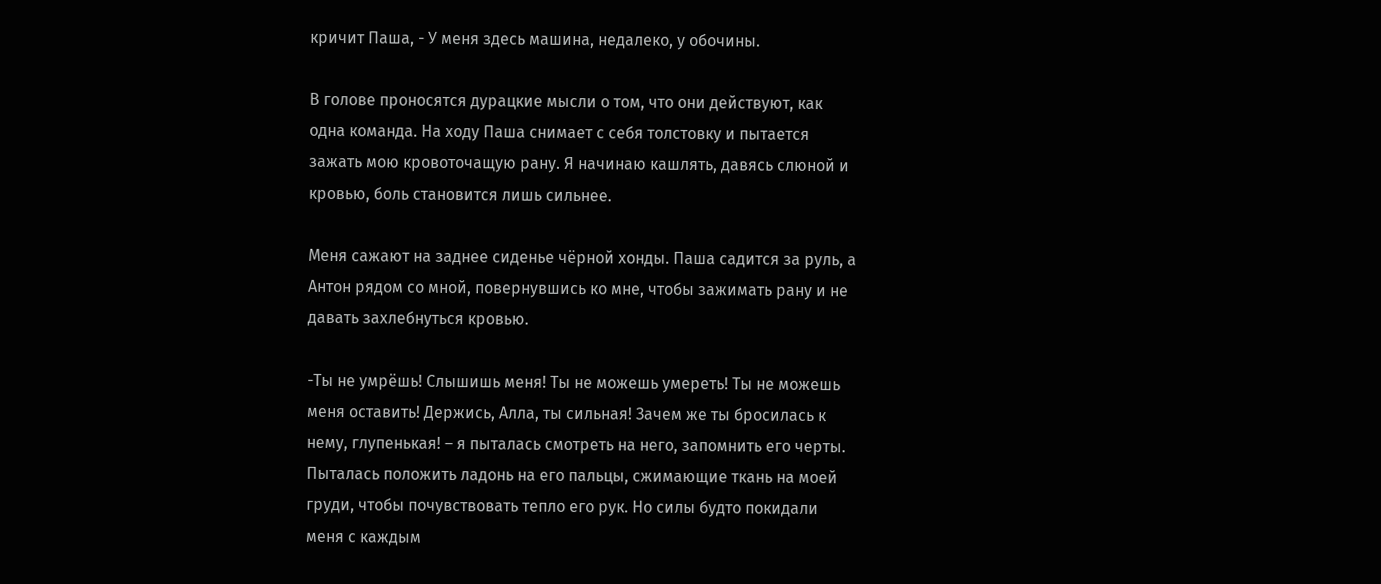кричит Паша, - У меня здесь машина, недалеко, у обочины.

В голове проносятся дурацкие мысли о том, что они действуют, как одна команда. На ходу Паша снимает с себя толстовку и пытается зажать мою кровоточащую рану. Я начинаю кашлять, давясь слюной и кровью, боль становится лишь сильнее.

Меня сажают на заднее сиденье чёрной хонды. Паша садится за руль, а Антон рядом со мной, повернувшись ко мне, чтобы зажимать рану и не давать захлебнуться кровью.

-Ты не умрёшь! Слышишь меня! Ты не можешь умереть! Ты не можешь меня оставить! Держись, Алла, ты сильная! Зачем же ты бросилась к нему, глупенькая! – я пыталась смотреть на него, запомнить его черты. Пыталась положить ладонь на его пальцы, сжимающие ткань на моей груди, чтобы почувствовать тепло его рук. Но силы будто покидали меня с каждым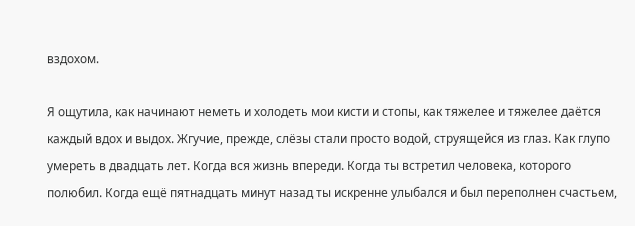вздохом.

Я ощутила, как начинают неметь и холодеть мои кисти и стопы, как тяжелее и тяжелее даётся каждый вдох и выдох. Жгучие, прежде, слёзы стали просто водой, струящейся из глаз. Как глупо умереть в двадцать лет. Когда вся жизнь впереди. Когда ты встретил человека, которого полюбил. Когда ещё пятнадцать минут назад ты искренне улыбался и был переполнен счастьем,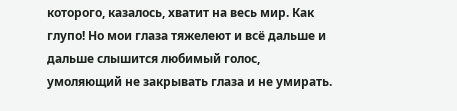которого, казалось, хватит на весь мир. Как глупо! Но мои глаза тяжелеют и всё дальше и дальше слышится любимый голос, умоляющий не закрывать глаза и не умирать.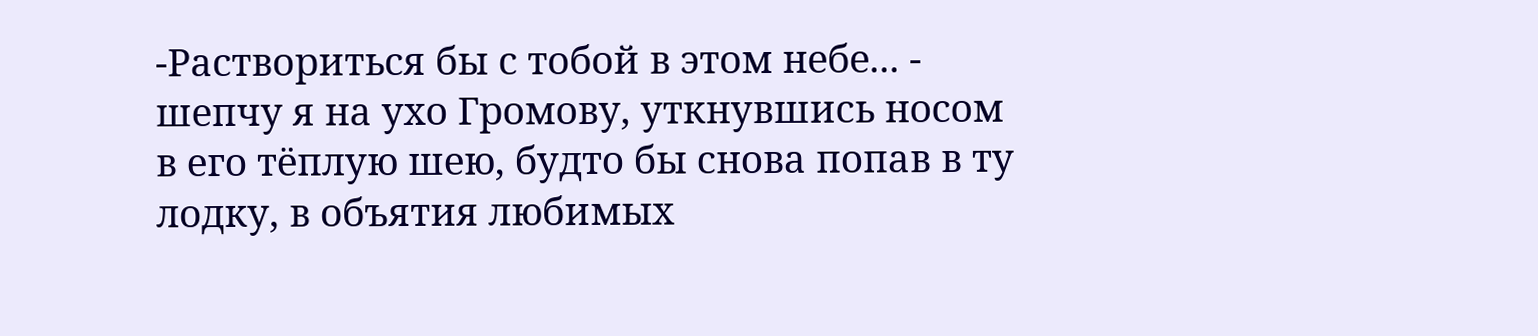-Раствориться бы с тобой в этом небе... - шепчу я на ухо Громову, уткнувшись носом в его тёплую шею, будто бы снова попав в ту лодку, в объятия любимых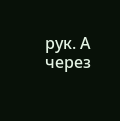рук. А через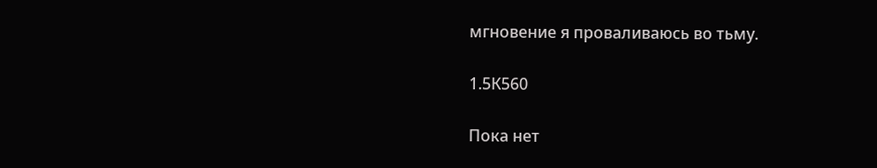мгновение я проваливаюсь во тьму.

1.5К560

Пока нет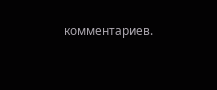комментариев.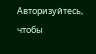Авторизуйтесь, чтобы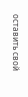оставить свой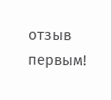отзыв первым!